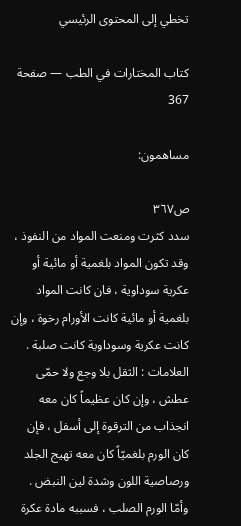تخطي إلى المحتوى الرئيسي

كتاب المختارات في الطب — صفحة 367

مساهمون:

ص٣٦٧
سدد كثرت ومنعت المواد من النفوذ ، وقد تكون المواد بلغمية أو مائية أو عكرية سوداوية ، فان كانت المواد بلغمية أو مائية كانت الأورام رخوة ، وإن كانت عكرية وسوداوية كانت صلبة . العلامات : الثقل بلا وجع ولا حمّى عطش ، وإن كان عظيماً كان معه انجذاب من الترقوة إلى أسفل ، فإن كان الورم بلغميّاً كان معه تهيج الجلد ورصاصية اللون وشدة لين النبض . وأمّا الورم الصلب ، فسببه مادة عكرة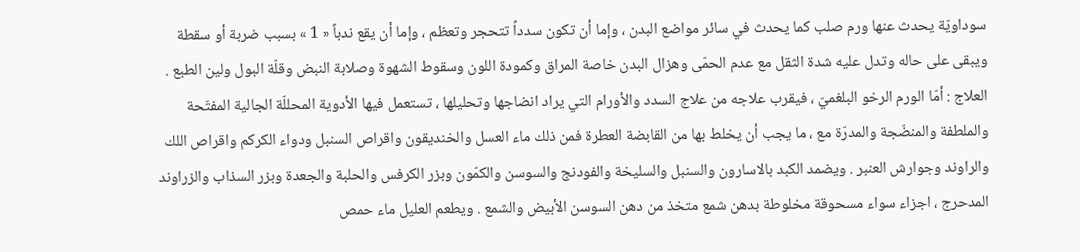سوداويّة يحدث عنها ورم صلب كما يحدث في سائر مواضع البدن ، وإما أن تكون سدداً تتحجر وتعظم ، وإما أن يقع ندباً « 1 » بسبب ضربة أو سقطة ويبقى على حاله وتدل عليه شدة الثقل مع عدم الحمّى وهزال البدن خاصة المراق وكمودة اللون وسقوط الشهوة وصلابة النبض وقلّة البول ولين الطبع . العلاج : أمّا الورم الرخو البلغميّ ، فيقرب علاجه من علاج السدد والأورام التي يراد انضاجها وتحليلها ، تستعمل فيها الأدوية المحللّة الجالية المفتّحة والملطفة والمنضّجة والمدرّة مع ، ما يجب أن يخلط بها من القابضة العطرة فمن ذلك ماء العسل والخنديقون واقراص السنبل ودواء الكركم واقراص اللك والراوند وجوارش العنبر . ويضمد الكبد بالاسارون والسنبل والسليخة والفودنج والسوسن والكمّون وبزر الكرفس والحلبة والجعدة وبزر السذاب والزراوند المدحرج ، اجزاء سواء مسحوقة مخلوطة بدهن شمع متخذ من دهن السوسن الأبيض والشمع . ويطعم العليل ماء حمص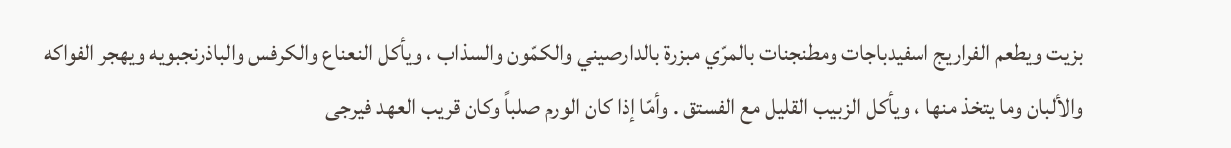بزيت ويطعم الفراريج اسفيدباجات ومطنجنات بالمرّي مبزرة بالدارصيني والكمّون والسذاب ، ويأكل النعناع والكرفس والباذرنجبويه ويهجر الفواكه والألبان وما يتخذ منها ، ويأكل الزبيب القليل مع الفستق . وأمّا إذا كان الورم صلباً وكان قريب العهد فيرجى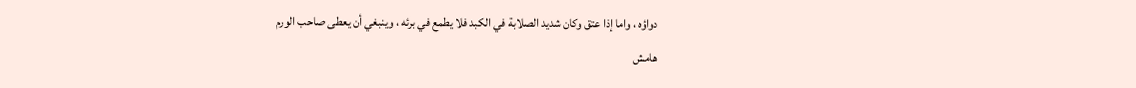دواؤه ، واما إذا عتق وكان شديد الصلابة في الكبد فلا يطمع في برئه ، وينبغي أن يعطى صاحب الورم
هامش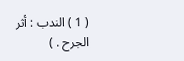( 1 ) الندب : أثر الجرح . )